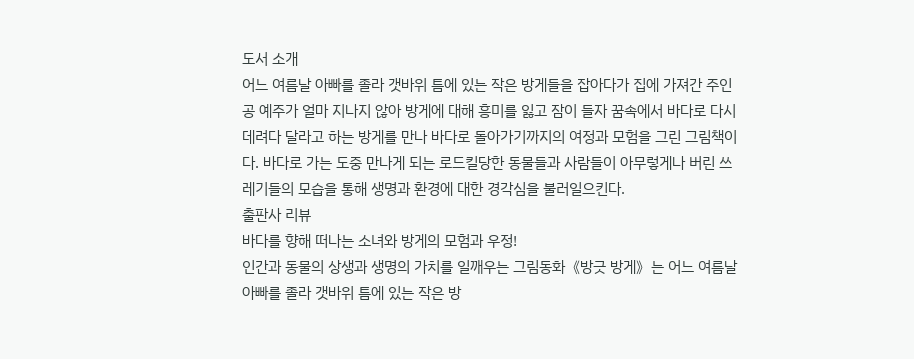도서 소개
어느 여름날 아빠를 졸라 갯바위 틈에 있는 작은 방게들을 잡아다가 집에 가져간 주인공 예주가 얼마 지나지 않아 방게에 대해 흥미를 잃고 잠이 들자 꿈속에서 바다로 다시 데려다 달라고 하는 방게를 만나 바다로 돌아가기까지의 여정과 모험을 그린 그림책이다. 바다로 가는 도중 만나게 되는 로드킬당한 동물들과 사람들이 아무렇게나 버린 쓰레기들의 모습을 통해 생명과 환경에 대한 경각심을 불러일으킨다.
출판사 리뷰
바다를 향해 떠나는 소녀와 방게의 모험과 우정!
인간과 동물의 상생과 생명의 가치를 일깨우는 그림동화《방긋 방게》는 어느 여름날 아빠를 졸라 갯바위 틈에 있는 작은 방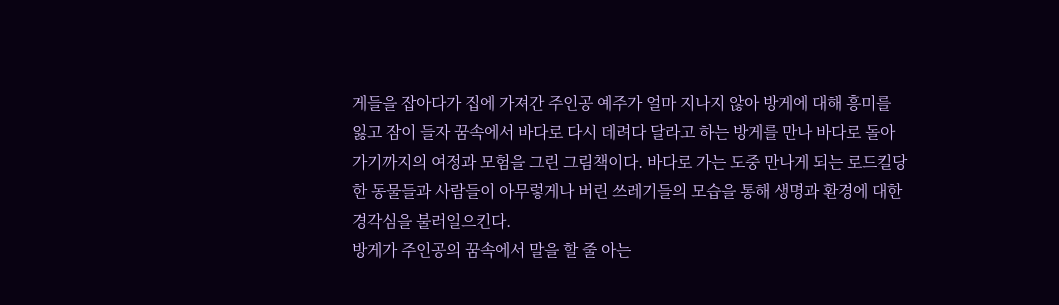게들을 잡아다가 집에 가져간 주인공 예주가 얼마 지나지 않아 방게에 대해 흥미를 잃고 잠이 들자 꿈속에서 바다로 다시 데려다 달라고 하는 방게를 만나 바다로 돌아가기까지의 여정과 모험을 그린 그림책이다. 바다로 가는 도중 만나게 되는 로드킬당한 동물들과 사람들이 아무렇게나 버린 쓰레기들의 모습을 통해 생명과 환경에 대한 경각심을 불러일으킨다.
방게가 주인공의 꿈속에서 말을 할 줄 아는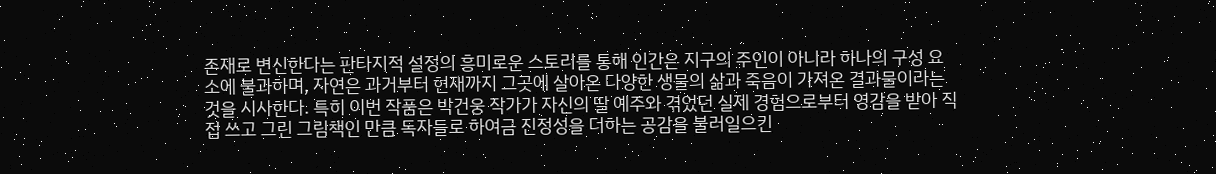존재로 변신한다는 판타지적 설정의 흥미로운 스토리를 통해 인간은 지구의 주인이 아니라 하나의 구성 요소에 불과하며, 자연은 과거부터 현재까지 그곳에 살아온 다양한 생물의 삶과 죽음이 가져온 결과물이라는 것을 시사한다. 특히 이번 작품은 박건웅 작가가 자신의 딸 예주와 겪었던 실제 경험으로부터 영감을 받아 직접 쓰고 그린 그림책인 만큼 독자들로 하여금 진정성을 더하는 공감을 불러일으킨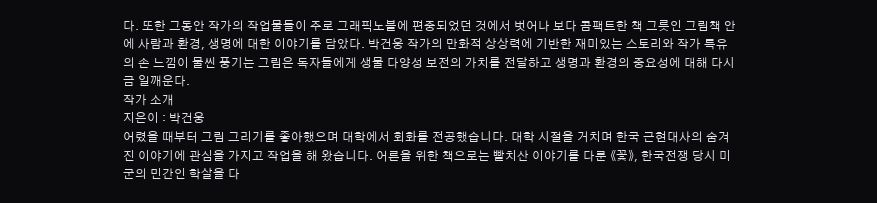다. 또한 그동안 작가의 작업물들이 주로 그래픽노블에 편중되었던 것에서 벗어나 보다 콤팩트한 책 그릇인 그림책 안에 사람과 환경, 생명에 대한 이야기를 담았다. 박건웅 작가의 만화적 상상력에 기반한 재미있는 스토리와 작가 특유의 손 느낌이 물씬 풍기는 그림은 독자들에게 생물 다양성 보전의 가치를 전달하고 생명과 환경의 중요성에 대해 다시금 일깨운다.
작가 소개
지은이 : 박건웅
어렸을 때부터 그림 그리기를 좋아했으며 대학에서 회화를 전공했습니다. 대학 시절을 거치며 한국 근현대사의 숨겨진 이야기에 관심을 가지고 작업을 해 왔습니다. 어른을 위한 책으로는 빨치산 이야기를 다룬 《꽃》, 한국전쟁 당시 미군의 민간인 학살을 다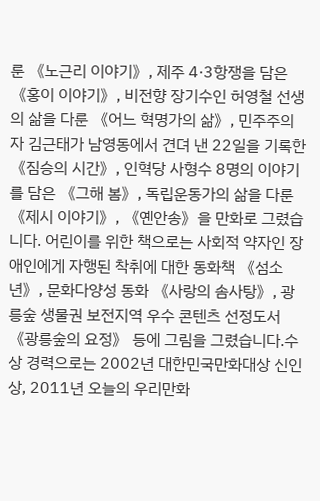룬 《노근리 이야기》, 제주 4·3항쟁을 담은 《홍이 이야기》, 비전향 장기수인 허영철 선생의 삶을 다룬 《어느 혁명가의 삶》, 민주주의자 김근태가 남영동에서 견뎌 낸 22일을 기록한 《짐승의 시간》, 인혁당 사형수 8명의 이야기를 담은 《그해 봄》, 독립운동가의 삶을 다룬 《제시 이야기》, 《옌안송》을 만화로 그렸습니다. 어린이를 위한 책으로는 사회적 약자인 장애인에게 자행된 착취에 대한 동화책 《섬소년》, 문화다양성 동화 《사랑의 솜사탕》, 광릉숲 생물권 보전지역 우수 콘텐츠 선정도서 《광릉숲의 요정》 등에 그림을 그렸습니다.수상 경력으로는 2002년 대한민국만화대상 신인상, 2011년 오늘의 우리만화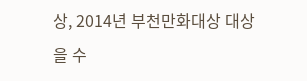상, 2014년 부천만화대상 대상을 수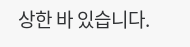상한 바 있습니다.